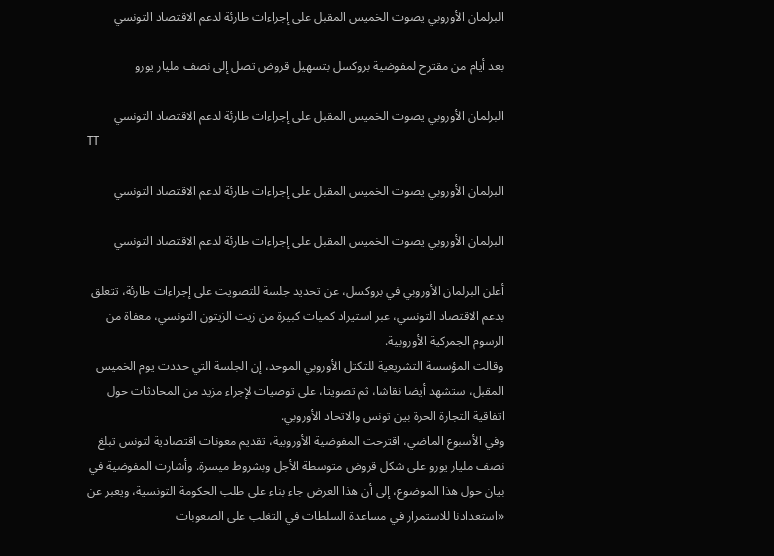البرلمان الأوروبي يصوت الخميس المقبل على إجراءات طارئة لدعم الاقتصاد التونسي

بعد أيام من مقترح لمفوضية بروكسل بتسهيل قروض تصل إلى نصف مليار يورو

البرلمان الأوروبي يصوت الخميس المقبل على إجراءات طارئة لدعم الاقتصاد التونسي
TT

البرلمان الأوروبي يصوت الخميس المقبل على إجراءات طارئة لدعم الاقتصاد التونسي

البرلمان الأوروبي يصوت الخميس المقبل على إجراءات طارئة لدعم الاقتصاد التونسي

أعلن البرلمان الأوروبي في بروكسل، عن تحديد جلسة للتصويت على إجراءات طارئة، تتعلق بدعم الاقتصاد التونسي، عبر استيراد كميات كبيرة من زيت الزيتون التونسي، معفاة من الرسوم الجمركية الأوروبية.
وقالت المؤسسة التشريعية للتكتل الأوروبي الموحد، إن الجلسة التي حددت يوم الخميس المقبل، ستشهد أيضا نقاشا، ثم تصويتا، على توصيات لإجراء مزيد من المحادثات حول اتفاقية التجارة الحرة بين تونس والاتحاد الأوروبي.
وفي الأسبوع الماضي، اقترحت المفوضية الأوروبية، تقديم معونات اقتصادية لتونس تبلغ نصف مليار يورو على شكل قروض متوسطة الأجل وبشروط ميسرة. وأشارت المفوضية في بيان حول هذا الموضوع، إلى أن هذا العرض جاء بناء على طلب الحكومة التونسية، ويعبر عن «استعدادنا للاستمرار في مساعدة السلطات في التغلب على الصعوبات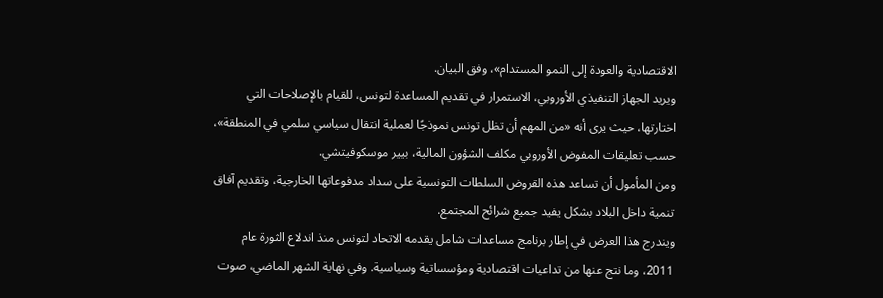الاقتصادية والعودة إلى النمو المستدام»، وفق البيان.
ويريد الجهاز التنفيذي الأوروبي، الاستمرار في تقديم المساعدة لتونس، للقيام بالإصلاحات التي اختارتها، حيث يرى أنه «من المهم أن تظل تونس نموذجًا لعملية انتقال سياسي سلمي في المنطقة»، حسب تعليقات المفوض الأوروبي مكلف الشؤون المالية، بيير موسكوفيتشي.
ومن المأمول أن تساعد هذه القروض السلطات التونسية على سداد مدفوعاتها الخارجية، وتقديم آفاق تنمية داخل البلاد بشكل يفيد جميع شرائح المجتمع.
ويندرج هذا العرض في إطار برنامج مساعدات شامل يقدمه الاتحاد لتونس منذ اندلاع الثورة عام 2011، وما نتج عنها من تداعيات اقتصادية ومؤسساتية وسياسية. وفي نهاية الشهر الماضي، صوت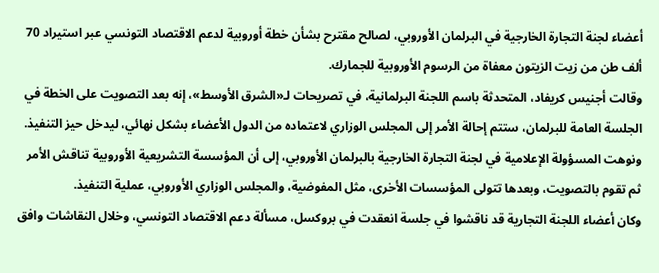أعضاء لجنة التجارة الخارجية في البرلمان الأوروبي، لصالح مقترح بشأن خطة أوروبية لدعم الاقتصاد التونسي عبر استيراد 70 ألف طن من زيت الزيتون معفاة من الرسوم الأوروبية للجمارك.
وقالت أجنيس كريفاد، المتحدثة باسم اللجنة البرلمانية، في تصريحات لـ«الشرق الأوسط»، إنه بعد التصويت على الخطة في الجلسة العامة للبرلمان، ستتم إحالة الأمر إلى المجلس الوزاري لاعتماده من الدول الأعضاء بشكل نهائي، ليدخل حيز التنفيذ.
ونوهت المسؤولة الإعلامية في لجنة التجارة الخارجية بالبرلمان الأوروبي، إلى أن المؤسسة التشريعية الأوروبية تناقش الأمر ثم تقوم بالتصويت، وبعدها تتولى المؤسسات الأخرى، مثل المفوضية، والمجلس الوزاري الأوروبي، عملية التنفيذ.
وكان أعضاء اللجنة التجارية قد ناقشوا في جلسة انعقدت في بروكسل، مسألة دعم الاقتصاد التونسي، وخلال النقاشات وافق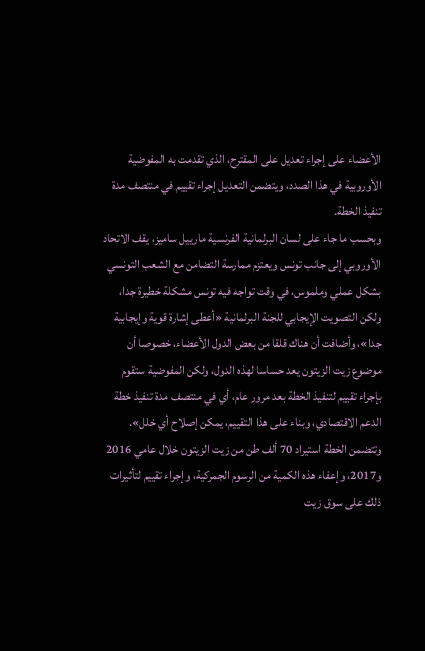الأعضاء على إجراء تعديل على المقترح، الذي تقدمت به المفوضية الأوروبية في هذا الصدد، ويتضمن التعديل إجراء تقييم في منتصف مدة تنفيذ الخطة.
وبحسب ما جاء على لسان البرلمانية الفرنسية مارييل ساميز، يقف الاتحاد الأوروبي إلى جانب تونس ويعتزم ممارسة التضامن مع الشعب التونسي بشكل عملي وملموس، في وقت تواجه فيه تونس مشكلة خطيرة جدا، ولكن التصويت الإيجابي للجنة البرلمانية «أعطى إشارة قوية وإيجابية جدا»، وأضافت أن هناك قلقا من بعض الدول الأعضاء، خصوصا أن موضوع زيت الزيتون يعد حساسا لهذه الدول، ولكن المفوضية ستقوم بإجراء تقييم لتنفيذ الخطة بعد مرور عام، أي في منتصف مدة تنفيذ خطة الدعم الاقتصادي، وبناء على هذا التقييم، يمكن إصلاح أي خلل».
وتتضمن الخطة استيراد 70 ألف طن من زيت الزيتون خلال عامي 2016 و2017، وإعفاء هذه الكمية من الرسوم الجمركية، وإجراء تقييم لتأثيرات ذلك على سوق زيت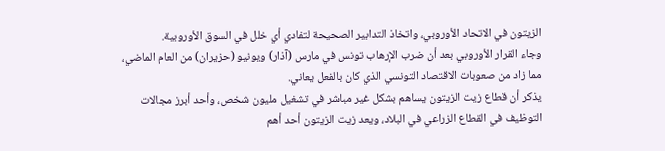الزيتون في الاتحاد الأوروبي، واتخاذ التدابير الصحيحة لتفادي أي خلل في السوق الأوروبية.
وجاء القرار الأوروبي بعد أن ضرب الإرهاب تونس في مارس (آذار) ويونيو (حزيران) من العام الماضي، مما زاد من صعوبات الاقتصاد التونسي الذي كان بالفعل يعاني.
يذكر أن قطاع زيت الزيتون يساهم بشكل غير مباشر في تشغيل مليون شخص، وأحد أبرز مجالات التوظيف في القطاع الزراعي في البلاد، ويعد زيت الزيتون أحد أهم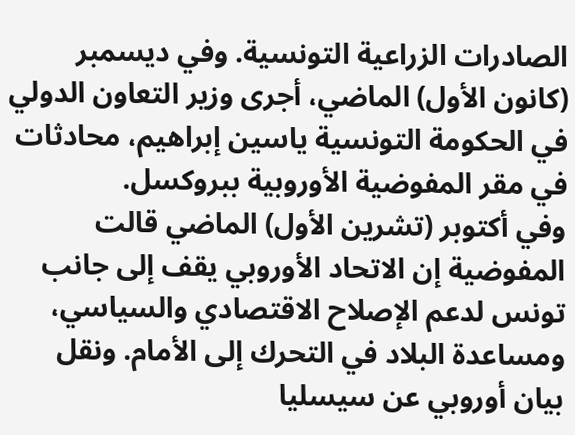الصادرات الزراعية التونسية. وفي ديسمبر (كانون الأول) الماضي، أجرى وزير التعاون الدولي في الحكومة التونسية ياسين إبراهيم، محادثات في مقر المفوضية الأوروبية ببروكسل.
وفي أكتوبر (تشرين الأول) الماضي قالت المفوضية إن الاتحاد الأوروبي يقف إلى جانب تونس لدعم الإصلاح الاقتصادي والسياسي، ومساعدة البلاد في التحرك إلى الأمام. ونقل بيان أوروبي عن سيسليا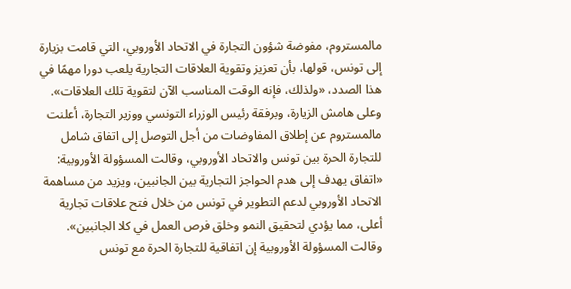مالمستروم، مفوضة شؤون التجارة في الاتحاد الأوروبي، التي قامت بزيارة إلى تونس، قولها، بأن تعزيز وتقوية العلاقات التجارية يلعب دورا مهمًا في هذا الصدد، «ولذلك، فإنه الوقت المناسب الآن لتقوية تلك العلاقات».
وعلى هامش الزيارة، وبرفقة رئيس الوزراء التونسي ووزير التجارة، أعلنت مالمستروم عن إطلاق المفاوضات من أجل التوصل إلى اتفاق شامل للتجارة الحرة بين تونس والاتحاد الأوروبي، وقالت المسؤولة الأوروبية: «اتفاق يهدف إلى هدم الحواجز التجارية بين الجانبين، ويزيد من مساهمة الاتحاد الأوروبي لدعم التطوير في تونس من خلال فتح علاقات تجارية أعلى، مما يؤدي لتحقيق النمو وخلق فرص العمل في كلا الجانبين».
وقالت المسؤولة الأوروبية إن اتفاقية للتجارة الحرة مع تونس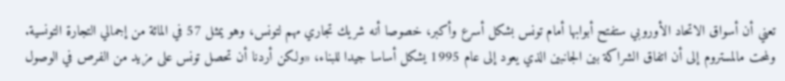تعني أن أسواق الاتحاد الأوروبي ستفتح أبوابها أمام تونس بشكل أسرع وأكبر، خصوصا أنه شريك تجاري مهم لتونس، وهو يمثل 57 في المائة من إجمالي التجارة التونسية.
ولمحت مالمستروم إلى أن اتفاق الشراكة بين الجانبين الذي يعود إلى عام 1995 يشكل أساسا جيدا للبناء، «ولكن أردنا أن تحصل تونس على مزيد من الفرص في الوصول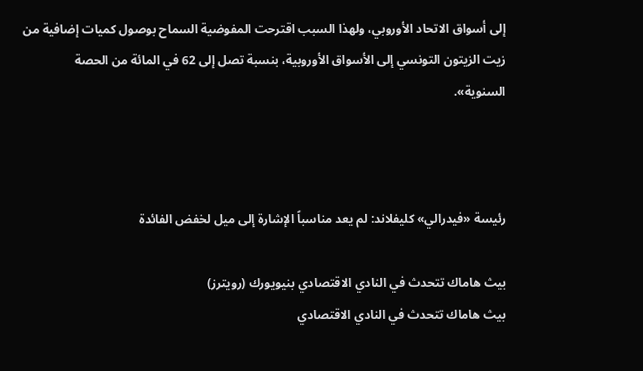إلى أسواق الاتحاد الأوروبي، ولهذا السبب اقترحت المفوضية السماح بوصول كميات إضافية من زيت الزيتون التونسي إلى الأسواق الأوروبية، بنسبة تصل إلى 62 في المائة من الحصة السنوية».



رئيسة «فيدرالي» كليفلاند: لم يعد مناسباً الإشارة إلى ميل لخفض الفائدة

بيث هاماك تتحدث في النادي الاقتصادي بنيويورك (رويترز)
بيث هاماك تتحدث في النادي الاقتصادي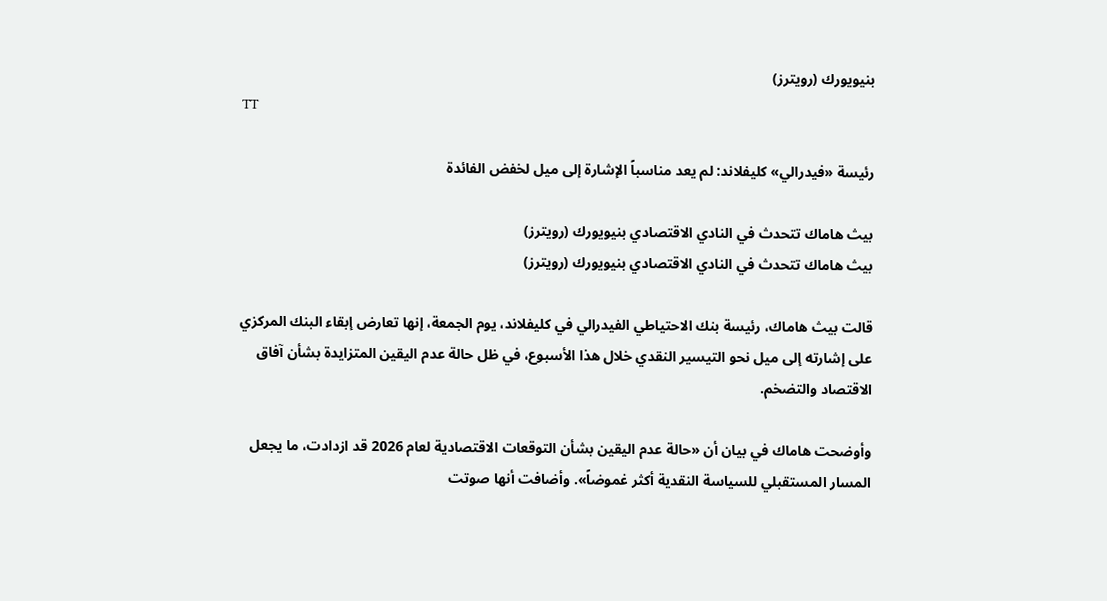بنيويورك (رويترز)
TT

رئيسة «فيدرالي» كليفلاند: لم يعد مناسباً الإشارة إلى ميل لخفض الفائدة

بيث هاماك تتحدث في النادي الاقتصادي بنيويورك (رويترز)
بيث هاماك تتحدث في النادي الاقتصادي بنيويورك (رويترز)

قالت بيث هاماك، رئيسة بنك الاحتياطي الفيدرالي في كليفلاند، يوم الجمعة، إنها تعارض إبقاء البنك المركزي على إشارته إلى ميل نحو التيسير النقدي خلال هذا الأسبوع، في ظل حالة عدم اليقين المتزايدة بشأن آفاق الاقتصاد والتضخم.

وأوضحت هاماك في بيان أن «حالة عدم اليقين بشأن التوقعات الاقتصادية لعام 2026 قد ازدادت، ما يجعل المسار المستقبلي للسياسة النقدية أكثر غموضاً». وأضافت أنها صوتت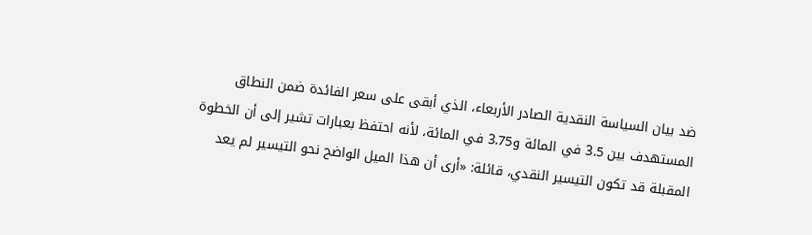ضد بيان السياسة النقدية الصادر الأربعاء، الذي أبقى على سعر الفائدة ضمن النطاق المستهدف بين 3.5 في المائة و3.75 في المائة، لأنه احتفظ بعبارات تشير إلى أن الخطوة المقبلة قد تكون التيسير النقدي، قائلة: «أرى أن هذا الميل الواضح نحو التيسير لم يعد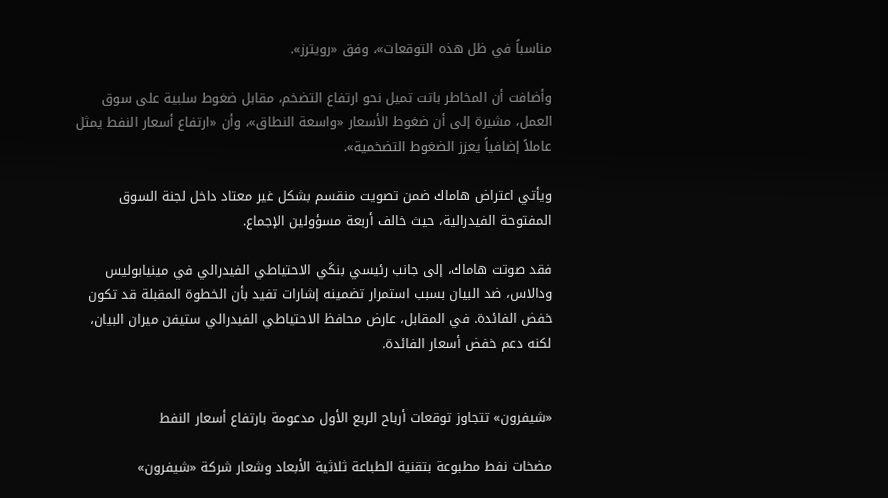مناسباً في ظل هذه التوقعات»، وفق «رويترز».

وأضافت أن المخاطر باتت تميل نحو ارتفاع التضخم، مقابل ضغوط سلبية على سوق العمل، مشيرة إلى أن ضغوط الأسعار «واسعة النطاق»، وأن «ارتفاع أسعار النفط يمثل عاملاً إضافياً يعزز الضغوط التضخمية».

ويأتي اعتراض هاماك ضمن تصويت منقسم بشكل غير معتاد داخل لجنة السوق المفتوحة الفيدرالية، حيث خالف أربعة مسؤولين الإجماع.

فقد صوتت هاماك، إلى جانب رئيسي بنكَي الاحتياطي الفيدرالي في مينيابوليس ودالاس، ضد البيان بسبب استمرار تضمينه إشارات تفيد بأن الخطوة المقبلة قد تكون خفض الفائدة. في المقابل، عارض محافظ الاحتياطي الفيدرالي ستيفن ميران البيان، لكنه دعم خفض أسعار الفائدة.


«شيفرون» تتجاوز توقعات أرباح الربع الأول مدعومة بارتفاع أسعار النفط

مضخات نفط مطبوعة بتقنية الطباعة ثلاثية الأبعاد وشعار شركة «شيفرون»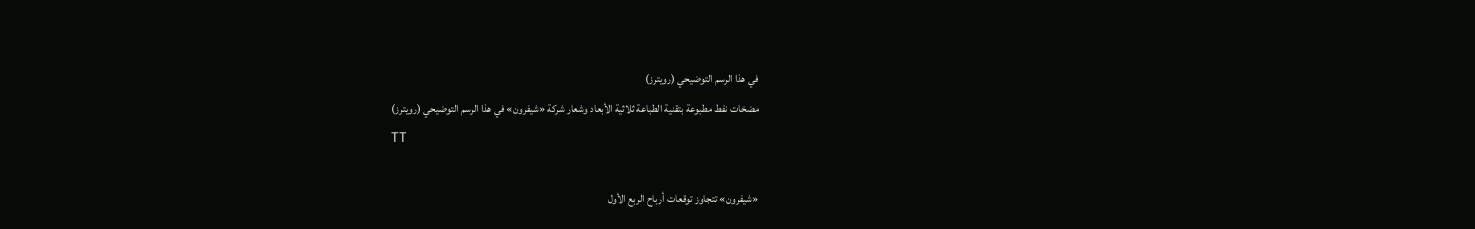في هذا الرسم التوضيحي (رويترز)
مضخات نفط مطبوعة بتقنية الطباعة ثلاثية الأبعاد وشعار شركة «شيفرون» في هذا الرسم التوضيحي (رويترز)
TT

«شيفرون» تتجاوز توقعات أرباح الربع الأول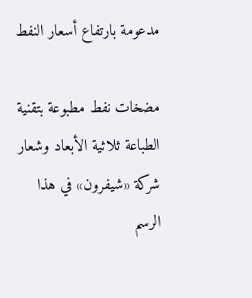مدعومة بارتفاع أسعار النفط

مضخات نفط مطبوعة بتقنية الطباعة ثلاثية الأبعاد وشعار شركة «شيفرون» في هذا الرسم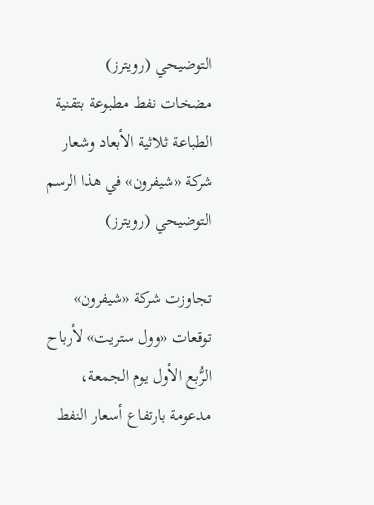التوضيحي (رويترز)
مضخات نفط مطبوعة بتقنية الطباعة ثلاثية الأبعاد وشعار شركة «شيفرون» في هذا الرسم التوضيحي (رويترز)

تجاوزت شركة «شيفرون» توقعات «وول ستريت» لأرباح الرُّبع الأول يوم الجمعة، مدعومة بارتفاع أسعار النفط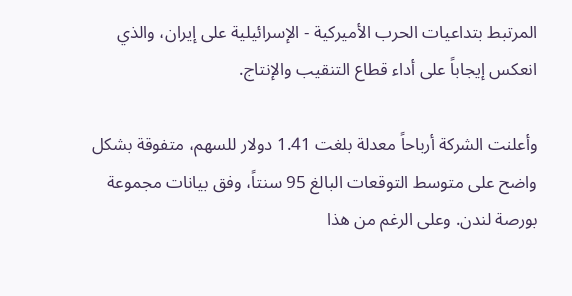المرتبط بتداعيات الحرب الأميركية - الإسرائيلية على إيران، والذي انعكس إيجاباً على أداء قطاع التنقيب والإنتاج.

وأعلنت الشركة أرباحاً معدلة بلغت 1.41 دولار للسهم، متفوقة بشكل واضح على متوسط التوقعات البالغ 95 سنتاً، وفق بيانات مجموعة بورصة لندن. وعلى الرغم من هذا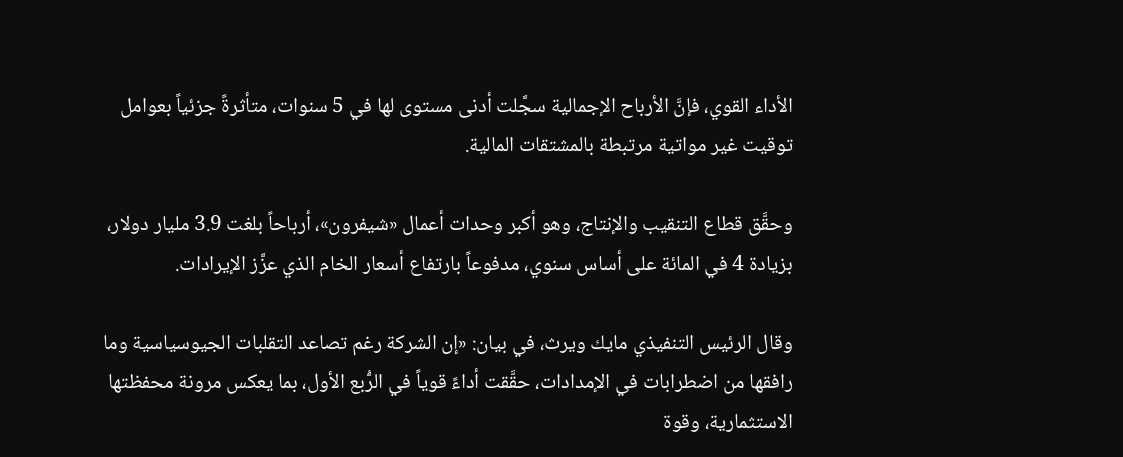الأداء القوي، فإنَّ الأرباح الإجمالية سجَّلت أدنى مستوى لها في 5 سنوات، متأثرةً جزئياً بعوامل توقيت غير مواتية مرتبطة بالمشتقات المالية.

وحقَّق قطاع التنقيب والإنتاج، وهو أكبر وحدات أعمال «شيفرون»، أرباحاً بلغت 3.9 مليار دولار، بزيادة 4 في المائة على أساس سنوي، مدفوعاً بارتفاع أسعار الخام الذي عزَّز الإيرادات.

وقال الرئيس التنفيذي مايك ويرث، في بيان: «إن الشركة رغم تصاعد التقلبات الجيوسياسية وما رافقها من اضطرابات في الإمدادات، حقَّقت أداءً قوياً في الرُّبع الأول، بما يعكس مرونة محفظتها الاستثمارية، وقوة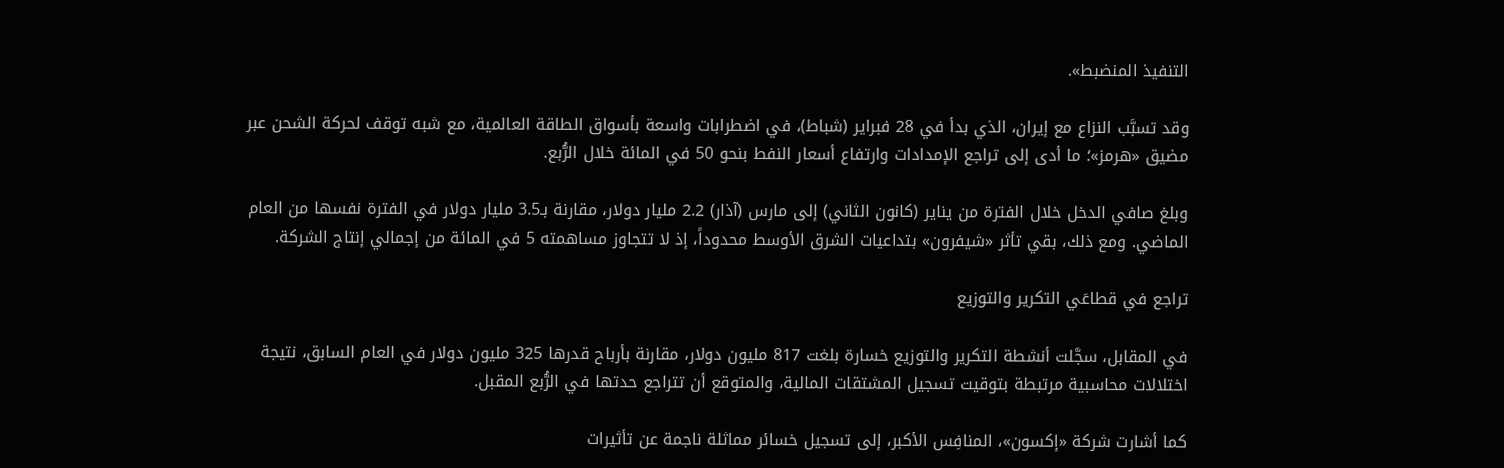التنفيذ المنضبط».

وقد تسبَّب النزاع مع إيران، الذي بدأ في 28 فبراير (شباط)، في اضطرابات واسعة بأسواق الطاقة العالمية، مع شبه توقف لحركة الشحن عبر مضيق «هرمز»؛ ما أدى إلى تراجع الإمدادات وارتفاع أسعار النفط بنحو 50 في المائة خلال الرُّبع.

وبلغ صافي الدخل خلال الفترة من يناير (كانون الثاني) إلى مارس (آذار) 2.2 مليار دولار، مقارنة بـ3.5 مليار دولار في الفترة نفسها من العام الماضي. ومع ذلك، بقي تأثر «شيفرون» بتداعيات الشرق الأوسط محدوداً، إذ لا تتجاوز مساهمته 5 في المائة من إجمالي إنتاج الشركة.

تراجع في قطاعَي التكرير والتوزيع

في المقابل، سجَّلت أنشطة التكرير والتوزيع خسارة بلغت 817 مليون دولار، مقارنة بأرباح قدرها 325 مليون دولار في العام السابق، نتيجة اختلالات محاسبية مرتبطة بتوقيت تسجيل المشتقات المالية، والمتوقع أن تتراجع حدتها في الرُّبع المقبل.

كما أشارت شركة «إكسون»، المنافِس الأكبر، إلى تسجيل خسائر مماثلة ناجمة عن تأثيرات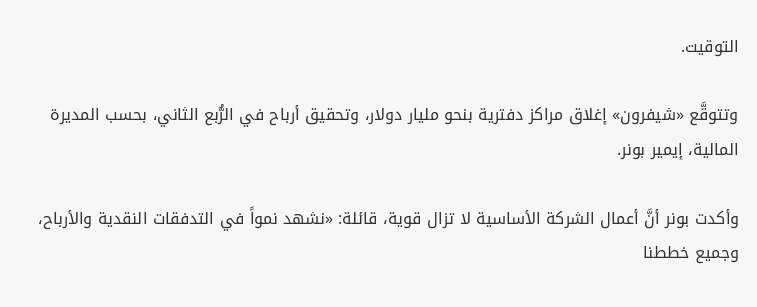التوقيت.

وتتوقَّع «شيفرون» إغلاق مراكز دفترية بنحو مليار دولار، وتحقيق أرباح في الرُّبع الثاني، بحسب المديرة المالية، إيمير بونر.

وأكدت بونر أنَّ أعمال الشركة الأساسية لا تزال قوية، قائلة: «نشهد نمواً في التدفقات النقدية والأرباح، وجميع خططنا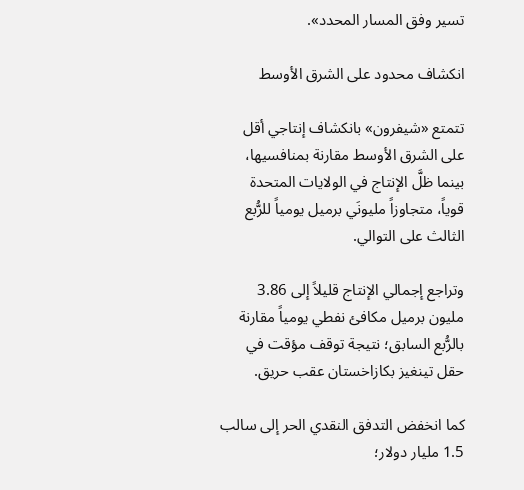تسير وفق المسار المحدد».

انكشاف محدود على الشرق الأوسط

تتمتع «شيفرون» بانكشاف إنتاجي أقل على الشرق الأوسط مقارنة بمنافسيها، بينما ظلَّ الإنتاج في الولايات المتحدة قوياً، متجاوزاً مليونَي برميل يومياً للرُّبع الثالث على التوالي.

وتراجع إجمالي الإنتاج قليلاً إلى 3.86 مليون برميل مكافئ نفطي يومياً مقارنة بالرُّبع السابق؛ نتيجة توقف مؤقت في حقل تينغيز بكازاخستان عقب حريق.

كما انخفض التدفق النقدي الحر إلى سالب 1.5 مليار دولار؛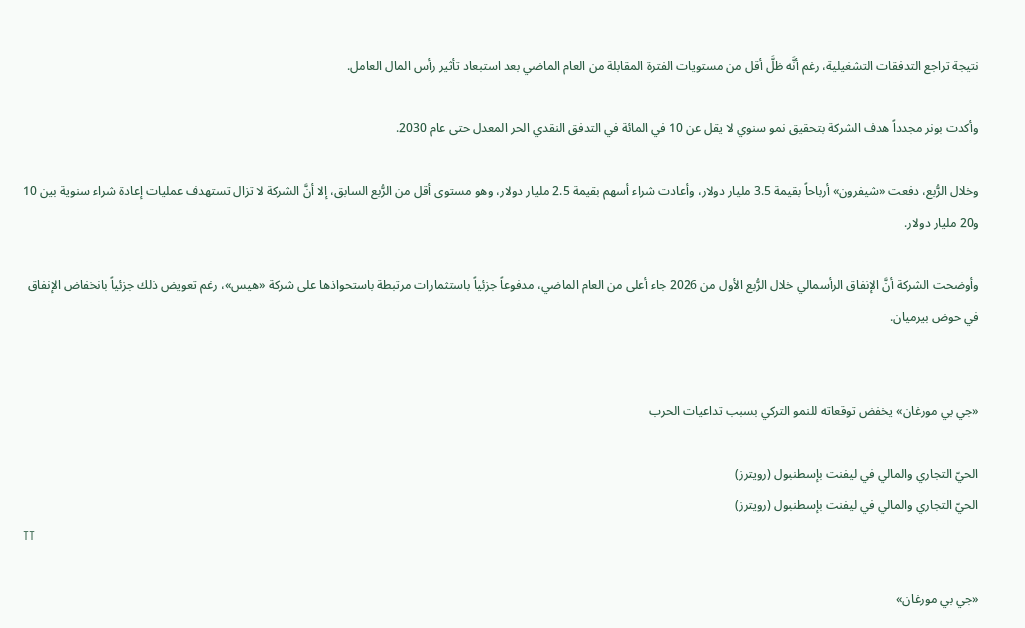نتيجة تراجع التدفقات التشغيلية، رغم أنَّه ظلَّ أقل من مستويات الفترة المقابلة من العام الماضي بعد استبعاد تأثير رأس المال العامل.

وأكدت بونر مجدداً هدف الشركة بتحقيق نمو سنوي لا يقل عن 10 في المائة في التدفق النقدي الحر المعدل حتى عام 2030.

وخلال الرُّبع، دفعت «شيفرون» أرباحاً بقيمة 3.5 مليار دولار، وأعادت شراء أسهم بقيمة 2.5 مليار دولار، وهو مستوى أقل من الرُّبع السابق، إلا أنَّ الشركة لا تزال تستهدف عمليات إعادة شراء سنوية بين 10 و20 مليار دولار.

وأوضحت الشركة أنَّ الإنفاق الرأسمالي خلال الرُّبع الأول من 2026 جاء أعلى من العام الماضي، مدفوعاً جزئياً باستثمارات مرتبطة باستحواذها على شركة «هيس»، رغم تعويض ذلك جزئياً بانخفاض الإنفاق في حوض بيرميان.


«جي بي مورغان» يخفض توقعاته للنمو التركي بسبب تداعيات الحرب

الحيّ التجاري والمالي في ليفنت بإسطنبول (رويترز)
الحيّ التجاري والمالي في ليفنت بإسطنبول (رويترز)
TT

«جي بي مورغان»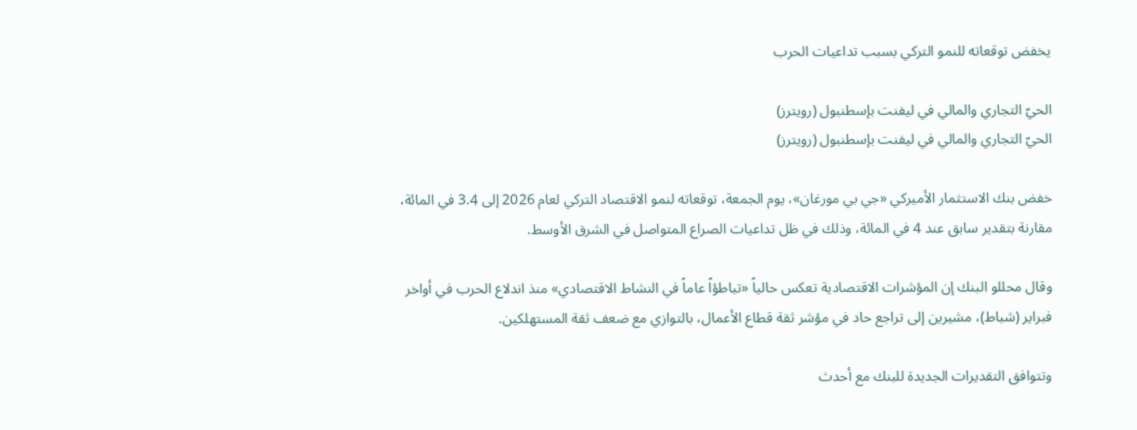يخفض توقعاته للنمو التركي بسبب تداعيات الحرب

الحيّ التجاري والمالي في ليفنت بإسطنبول (رويترز)
الحيّ التجاري والمالي في ليفنت بإسطنبول (رويترز)

خفض بنك الاستثمار الأميركي «جي بي مورغان»، يوم الجمعة، توقعاته لنمو الاقتصاد التركي لعام 2026 إلى 3.4 في المائة، مقارنة بتقدير سابق عند 4 في المائة، وذلك في ظل تداعيات الصراع المتواصل في الشرق الأوسط.

وقال محللو البنك إن المؤشرات الاقتصادية تعكس حالياً «تباطؤاً عاماً في النشاط الاقتصادي» منذ اندلاع الحرب في أواخر فبراير (شباط)، مشيرين إلى تراجع حاد في مؤشر ثقة قطاع الأعمال، بالتوازي مع ضعف ثقة المستهلكين.

وتتوافق التقديرات الجديدة للبنك مع أحدث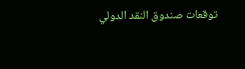توقعات صندوق النقد الدولي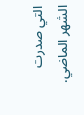التي صدرت الشهر الماضي.